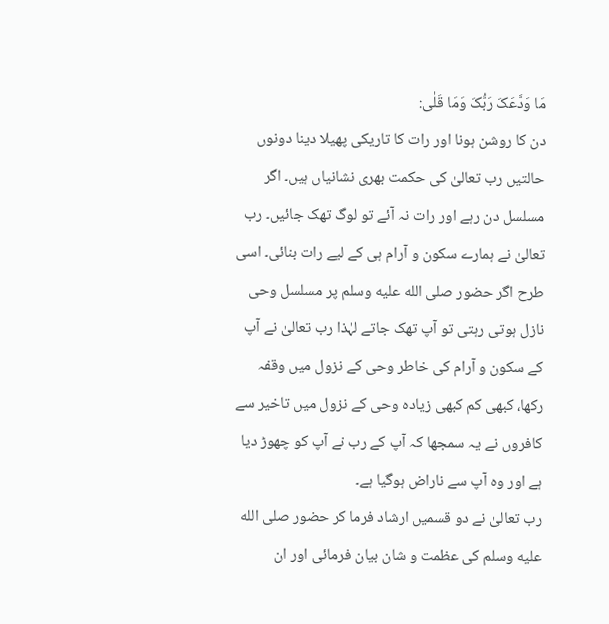مَا وَدَّعَکَ رَبُّکَ وَمَا قَلٰی:
دن کا روشن ہونا اور رات کا تاریکی پھیلا دینا دونوں حالتیں رب تعالیٰ کی حکمت بھری نشانیاں ہیں۔ اگر مسلسل دن رہے اور رات نہ آئے تو لوگ تھک جائیں۔ رب تعالیٰ نے ہمارے سکون و آرام ہی کے لیے رات بنائی۔ اسی طرح اگر حضور صلى الله عليه وسلم پر مسلسل وحی نازل ہوتی رہتی تو آپ تھک جاتے لہٰذا رب تعالیٰ نے آپ کے سکون و آرام کی خاطر وحی کے نزول میں وقفہ رکھا، کبھی کم کبھی زیادہ وحی کے نزول میں تاخیر سے کافروں نے یہ سمجھا کہ آپ کے رب نے آپ کو چھوڑ دیا ہے اور وہ آپ سے ناراض ہوگیا ہے۔
رب تعالیٰ نے دو قسمیں ارشاد فرما کر حضور صلى الله عليه وسلم کی عظمت و شان بیان فرمائی اور ان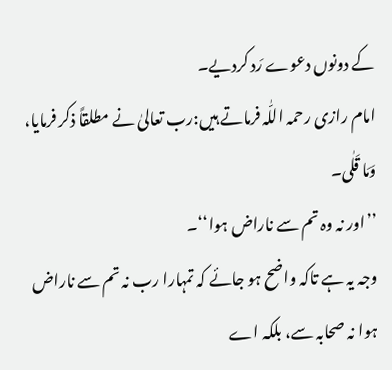کے دونوں دعوے رَد کردیے۔
امام رازی رحمہ اللّٰہ فرماتے ہیں:رب تعالیٰ نے مطلقاً ذکر فرمایا،
وَمَا قَلٰی۔
’’اور نہ وہ تم سے ناراض ہوا‘‘۔
وجہ یہ ہے تاکہ واضح ہو جائے کہ تمہارا رب نہ تم سے ناراض ہوا نہ صحابہ سے، بلکہ اے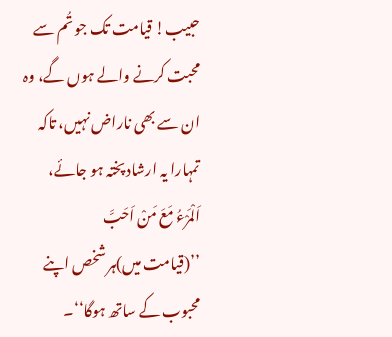حبیب! قیامت تک جو تُم سے محبت کرنے والے ہوں گے، وہ ان سے بھی ناراض نہیں، تاکہ تمہارا یہ ارشاد پختہ ہو جائے،
اَلْمَرْءُ مَعَ مَنْ اَحَبَّ
’’(قیامت میں)ہر شخص اپنے محبوب کے ساتھ ہوگا‘‘۔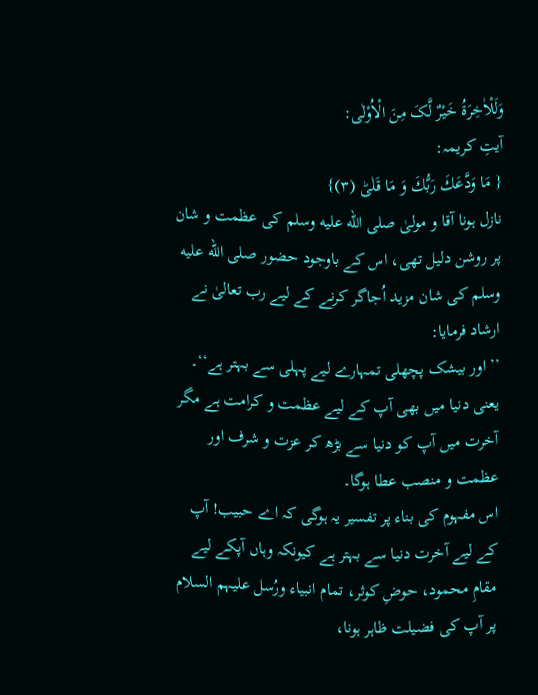وَلَلْاٰخِرَۃُ خَیْرٌ لَّکَ مِنَ الْاُوْلٰی:
آیتِ کریمہ:
{ مَا وَدَّعَكَ رَبُّكَ وَ مَا قَلٰىؕ (۳)}
نازل ہونا آقا و مولیٰ صلى الله عليه وسلم کی عظمت و شان پر روشن دلیل تھی، اس کے باوجود حضور صلى الله عليه وسلم کی شان مزید اُجاگر کرنے کے لیے رب تعالیٰ نے ارشاد فرمایا:
’’اور بیشک پچھلی تمہارے لیے پہلی سے بہتر ہے‘‘۔
یعنی دنیا میں بھی آپ کے لیے عظمت و کرامت ہے مگر آخرت میں آپ کو دنیا سے بڑھ کر عزت و شرف اور عظمت و منصب عطا ہوگا۔
اس مفہوم کی بناء پر تفسیر یہ ہوگی کہ اے حبیب! آپ کے لیے آخرت دنیا سے بہتر ہے کیونکہ وہاں آپکے لیے مقامِ محمود، حوضِ کوثر، تمام انبیاء ورُسل علیہم السلام پر آپ کی فضیلت ظاہر ہونا،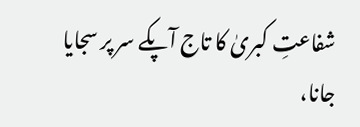شفاعتِ کبریٰ کا تاج آپکے سر پر سجایا جانا،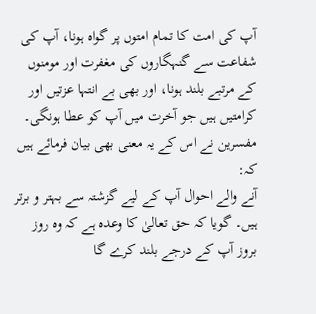آپ کی امت کا تمام امتوں پر گواہ ہونا، آپ کی شفاعت سے گنہگاروں کی مغفرت اور مومنوں کے مرتبے بلند ہونا، اور بھی بے انتہا عزتیں اور کرامتیں ہیں جو آخرت میں آپ کو عطا ہونگی۔
مفسرین نے اس کے یہ معنی بھی بیان فرمائے ہیں کہ:
آنے والے احوال آپ کے لیے گزشتہ سے بہتر و برتر ہیں۔ گویا کہ حق تعالیٰ کا وعدہ ہے کہ وہ روز بروز آپ کے درجے بلند کرے گا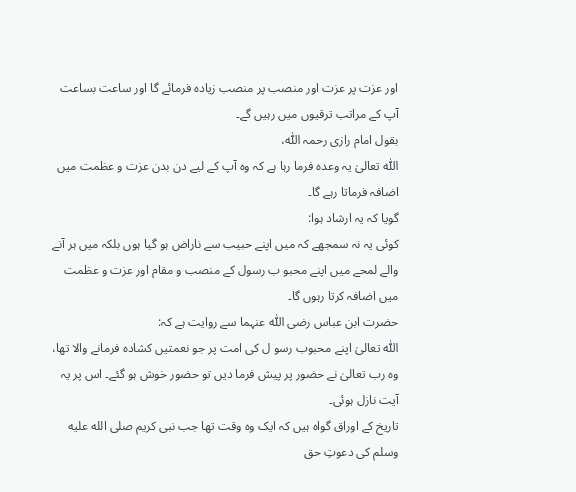اور عزت پر عزت اور منصب پر منصب زیادہ فرمائے گا اور ساعت بساعت آپ کے مراتب ترقیوں میں رہیں گے۔
بقول امام رازی رحمہ اللّٰہ،
اللّٰہ تعالیٰ یہ وعدہ فرما رہا ہے کہ وہ آپ کے لیے دن بدن عزت و عظمت میں اضافہ فرماتا رہے گا۔
گویا کہ یہ ارشاد ہوا:
کوئی یہ نہ سمجھے کہ میں اپنے حبیب سے ناراض ہو گیا ہوں بلکہ میں ہر آنے والے لمحے میں اپنے محبو ب رسول کے منصب و مقام اور عزت و عظمت میں اضافہ کرتا رہوں گا۔
حضرت ابن عباس رضی اللّٰہ عنہما سے روایت ہے کہ:
اللّٰہ تعالیٰ اپنے محبوب رسو ل کی امت پر جو نعمتیں کشادہ فرمانے والا تھا، وہ رب تعالیٰ نے حضور پر پیش فرما دیں تو حضور خوش ہو گئے۔ اس پر یہ آیت نازل ہوئی۔
تاریخ کے اوراق گواہ ہیں کہ ایک وہ وقت تھا جب نبی کریم صلى الله عليه وسلم کی دعوتِ حق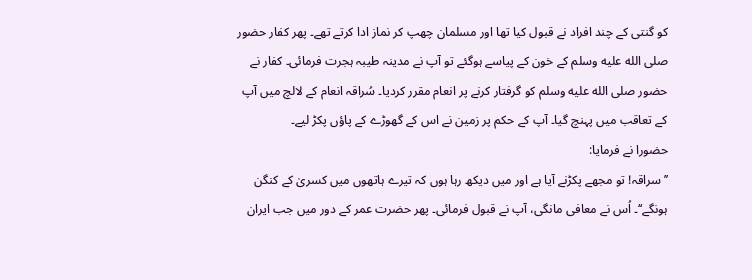کو گنتی کے چند افراد نے قبول کیا تھا اور مسلمان چھپ کر نماز ادا کرتے تھے۔ پھر کفار حضور صلى الله عليه وسلم کے خون کے پیاسے ہوگئے تو آپ نے مدینہ طیبہ ہجرت فرمائی۔ کفار نے حضور صلى الله عليه وسلم کو گرفتار کرنے پر انعام مقرر کردیا۔ سُراقہ انعام کے لالچ میں آپ کے تعاقب میں پہنچ گیا۔ آپ کے حکم پر زمین نے اس کے گھوڑے کے پاؤں پکڑ لیے۔
حضورا نے فرمایا:
’’سراقہ! تو مجھے پکڑنے آیا ہے اور میں دیکھ رہا ہوں کہ تیرے ہاتھوں میں کسریٰ کے کنگن ہونگے‘‘۔ اُس نے معافی مانگی، آپ نے قبول فرمائی۔ پھر حضرت عمر کے دور میں جب ایران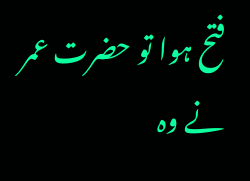فتح ہوا تو حضرت عمر نے وہ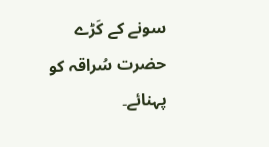سونے کے کَڑے حضرت سُراقہ کو پہنائے۔